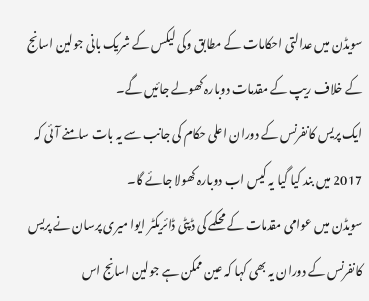سویڈن میں عدالتی احکامات کے مطابق وکی لیکس کے شریک بانی جولین اسانج کے خلاف ریپ کے مقدمات دوبارہ کھولے جائیں گے۔
ایک پریس کانفرنس کے دوران اعلی حکام کی جانب سے یہ بات سامنے آئی کہ 2017 میں بند کیا گیا یہ کیس اب دوبارہ کھولا جائے گا۔
سویڈن میں عوامی مقدمات کے محکمے کی ڈپٹی ڈائریکٹر ایوا میری پرسان نے پریس کانفرنس کے دوران یہ بھی کہا کہ عین ممکن ہے جولین اسانج اس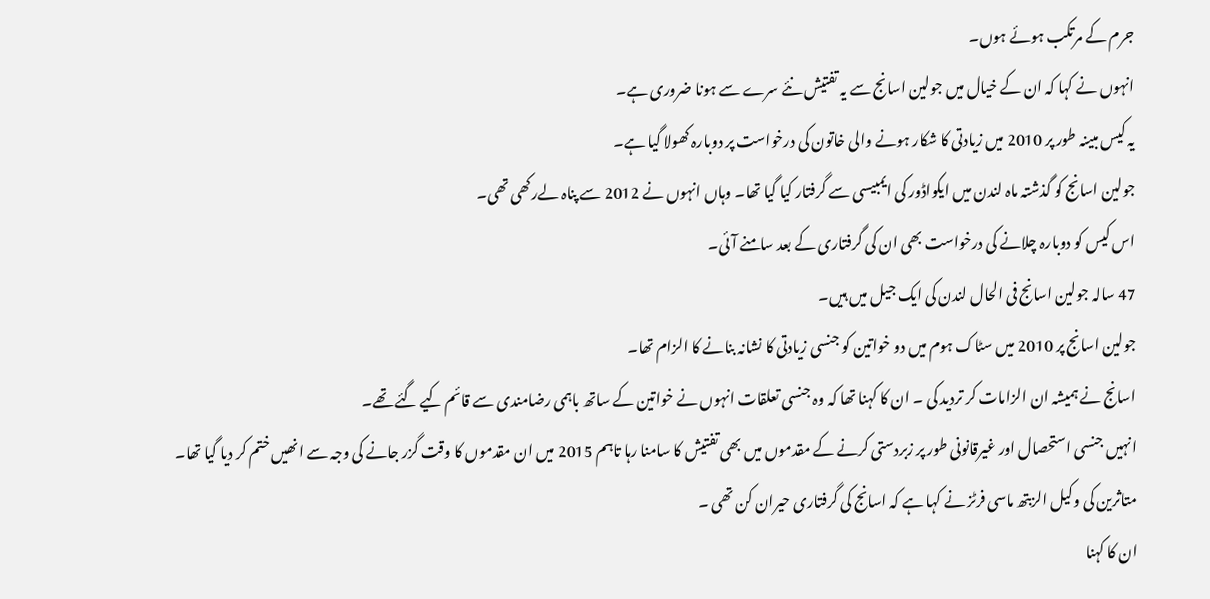جرم کے مرتکب ہوئے ہوں۔
انہوں نے کہا کہ ان کے خیال میں جولین اسانج سے یہ تفتیش نئے سرے سے ہونا ضروری ہے۔
یہ کیس مبینہ طور پر 2010 میں زیادتی کا شکار ہونے والی خاتون کی درخواست پر دوبارہ کھولا گیا ہے۔
جولین اسانج کو گذشتہ ماہ لندن میں ایکواڈور کی ایمبیسی سے گرفتار کیا گیا تھا۔ وہاں انہوں نے 2012 سے پناہ لےرکھی تھی۔
اس کیس کو دوبارہ چلانے کی درخواست بھی ان کی گرفتاری کے بعد سامنے آئی۔
47 سالہ جولین اسانج فی الحال لندن کی ایک جیل میں ہیں۔
جولین اسانج پر 2010 میں سٹاک ہوم میں دو خواتین کو جنسی زیادتی کا نشانہ بنانے کا الزام تھا۔
اسانج نے ہمیشہ ان الزامات کر تردید کی ۔ ان کا کہنا تھا کہ وہ جنسی تعلقات انہوں نے خواتین کے ساتھ باہمی رضامندی سے قائم کیے گئے تھے۔
انہیں جنسی استحصال اور غیرقانونی طور پر زبردستی کرنے کے مقدموں میں بھی تفتیش کا سامنا رہا تاہم 2015 میں ان مقدموں کا وقت گزر جانے کی وجہ سے انھیں ختم کر دیا گیا تھا۔
متاثرین کی وکیل الزبتھ ماسی فرٹز نے کہا ہے کہ اسانج کی گرفتاری حیران کن تھی ۔
ان کا کہنا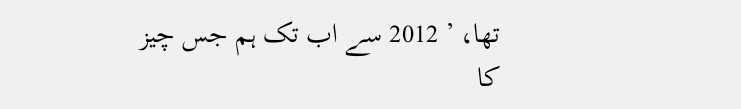تھا، ’ 2012 سے اب تک ہم جس چیز کا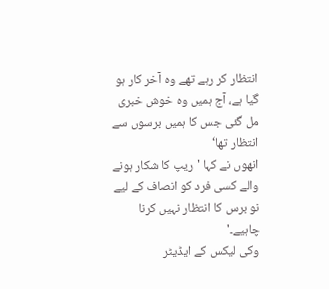انتظار کر رہے تھے وہ آخر کار ہو گیا ہے، آج ہمیں وہ خوش خبری مل گئی جس کا ہمیں برسوں سے انتظار تھا‘
انھوں نے کہا 'ریپ کا شکار ہونے والے کسی فرد کو انصاف کے لیے نو برس کا انتظار نہیں کرنا چاہیے۔'
وکی لیکس کے ایڈیٹر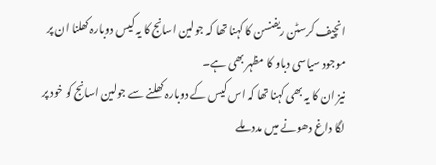انچیف کرسٹن ریفنسن کا کہنا تھا کہ جولین اسانج کا یہ کیس دوبارہ کھلنا ان پر موجود سیاسی دباو کا مظہر بھی ہے۔
نیز ان کا یہ بھی کہنا تھا کہ اس کیس کے دوبارہ کھلنے سے جولین اسانج کو خود پر لگا داغ دھونے میں مدد ملے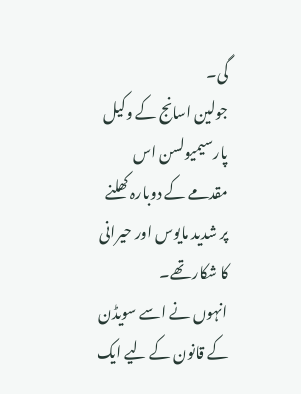گی۔
جولین اسانج کے وکیل پارسیمیولسن اس مقدمے کے دوبارہ کھلنے پر شدید مایوس اور حیرانی کا شکار تھے۔
انہوں نے اسے سویڈن کے قانون کے لیے ایک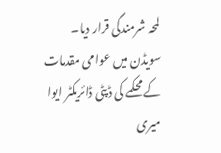لمحہ شرمندگی قرار دیا۔
سویڈن میں عوامی مقدمات کے محکمے کی ڈپٹی ڈائریکٹر ایوا میری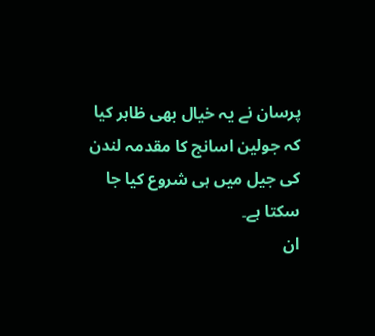پرسان نے یہ خیال بھی ظاہر کیا کہ جولین اسانج کا مقدمہ لندن کی جیل میں ہی شروع کیا جا سکتا ہے۔
ان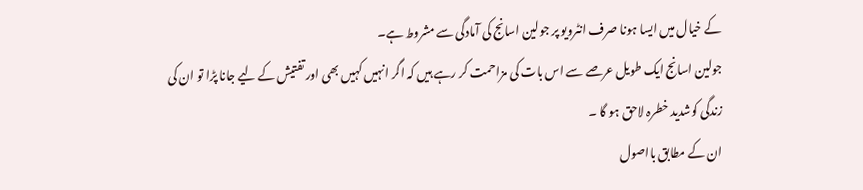کے خیال میں ایسا ہونا صرف انٹرویو پر جولین اسانج کی آمادگی سے مشروط ہے۔
جولین اسانج ایک طویل عرصے سے اس بات کی مزاحمت کر رہے ہیں کہ اگر انہیں کہیں بھی اور تفتیش کے لیے جانا پڑا تو ان کی زندگی کوشدید خطرہ لاحق ہو گا ۔
ان کے مطابق بااصول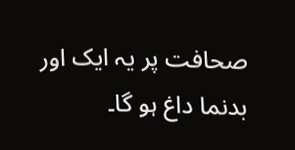صحافت پر یہ ایک اور بدنما داغ ہو گا۔